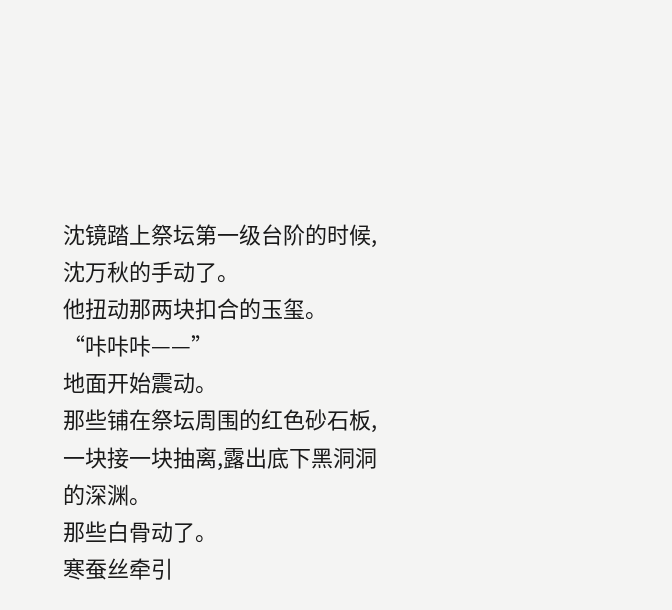沈镜踏上祭坛第一级台阶的时候,沈万秋的手动了。
他扭动那两块扣合的玉玺。
“咔咔咔——”
地面开始震动。
那些铺在祭坛周围的红色砂石板,一块接一块抽离,露出底下黑洞洞的深渊。
那些白骨动了。
寒蚕丝牵引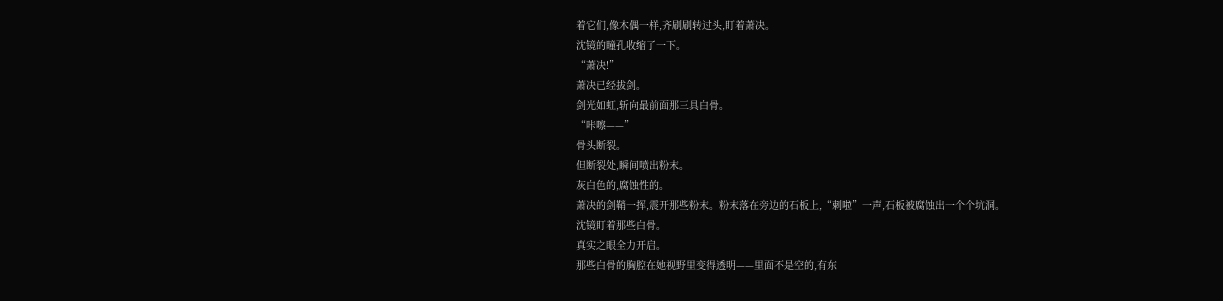着它们,像木偶一样,齐刷刷转过头,盯着萧决。
沈镜的瞳孔收缩了一下。
“萧决!”
萧决已经拔剑。
剑光如虹,斩向最前面那三具白骨。
“咔嚓——”
骨头断裂。
但断裂处,瞬间喷出粉末。
灰白色的,腐蚀性的。
萧决的剑鞘一挥,震开那些粉末。粉末落在旁边的石板上,“刺啦”一声,石板被腐蚀出一个个坑洞。
沈镜盯着那些白骨。
真实之眼全力开启。
那些白骨的胸腔在她视野里变得透明——里面不是空的,有东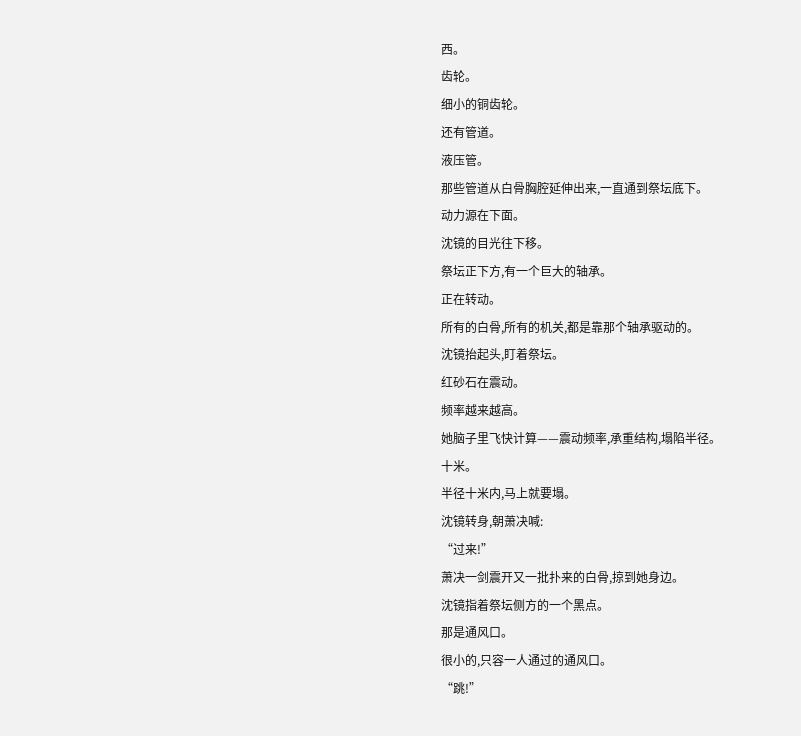西。
齿轮。
细小的铜齿轮。
还有管道。
液压管。
那些管道从白骨胸腔延伸出来,一直通到祭坛底下。
动力源在下面。
沈镜的目光往下移。
祭坛正下方,有一个巨大的轴承。
正在转动。
所有的白骨,所有的机关,都是靠那个轴承驱动的。
沈镜抬起头,盯着祭坛。
红砂石在震动。
频率越来越高。
她脑子里飞快计算——震动频率,承重结构,塌陷半径。
十米。
半径十米内,马上就要塌。
沈镜转身,朝萧决喊:
“过来!”
萧决一剑震开又一批扑来的白骨,掠到她身边。
沈镜指着祭坛侧方的一个黑点。
那是通风口。
很小的,只容一人通过的通风口。
“跳!”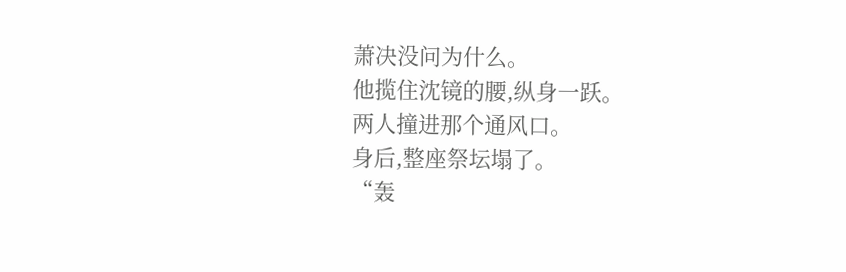萧决没问为什么。
他揽住沈镜的腰,纵身一跃。
两人撞进那个通风口。
身后,整座祭坛塌了。
“轰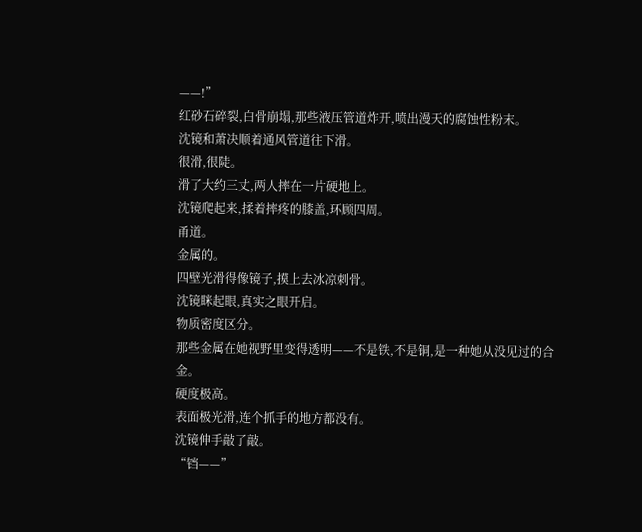——!”
红砂石碎裂,白骨崩塌,那些液压管道炸开,喷出漫天的腐蚀性粉末。
沈镜和萧决顺着通风管道往下滑。
很滑,很陡。
滑了大约三丈,两人摔在一片硬地上。
沈镜爬起来,揉着摔疼的膝盖,环顾四周。
甬道。
金属的。
四壁光滑得像镜子,摸上去冰凉刺骨。
沈镜眯起眼,真实之眼开启。
物质密度区分。
那些金属在她视野里变得透明——不是铁,不是铜,是一种她从没见过的合金。
硬度极高。
表面极光滑,连个抓手的地方都没有。
沈镜伸手敲了敲。
“铛——”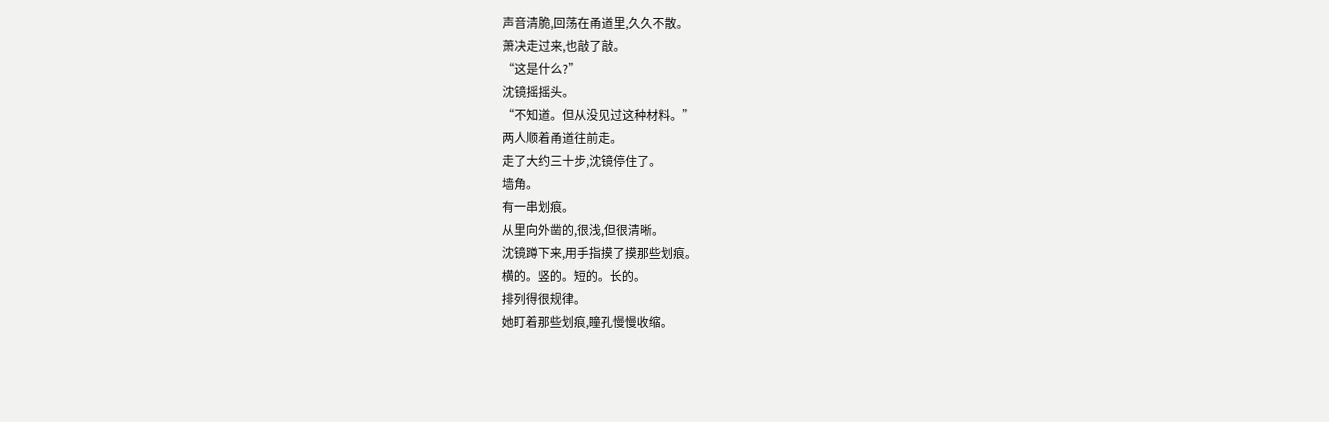声音清脆,回荡在甬道里,久久不散。
萧决走过来,也敲了敲。
“这是什么?”
沈镜摇摇头。
“不知道。但从没见过这种材料。”
两人顺着甬道往前走。
走了大约三十步,沈镜停住了。
墙角。
有一串划痕。
从里向外凿的,很浅,但很清晰。
沈镜蹲下来,用手指摸了摸那些划痕。
横的。竖的。短的。长的。
排列得很规律。
她盯着那些划痕,瞳孔慢慢收缩。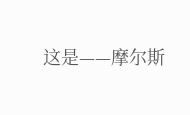这是——摩尔斯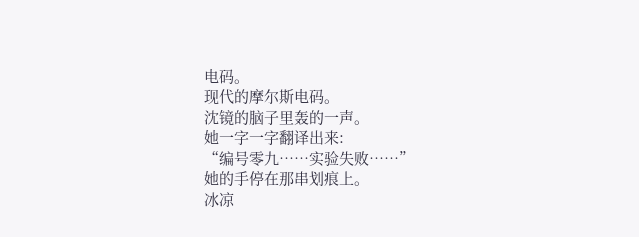电码。
现代的摩尔斯电码。
沈镜的脑子里轰的一声。
她一字一字翻译出来:
“编号零九……实验失败……”
她的手停在那串划痕上。
冰凉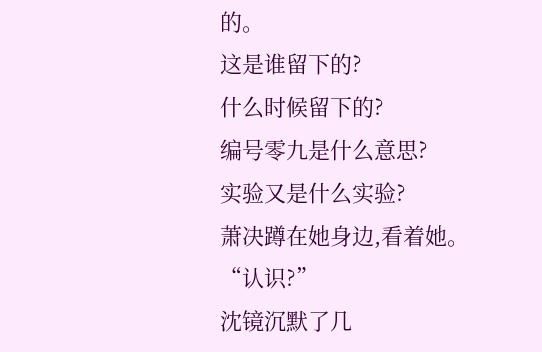的。
这是谁留下的?
什么时候留下的?
编号零九是什么意思?
实验又是什么实验?
萧决蹲在她身边,看着她。
“认识?”
沈镜沉默了几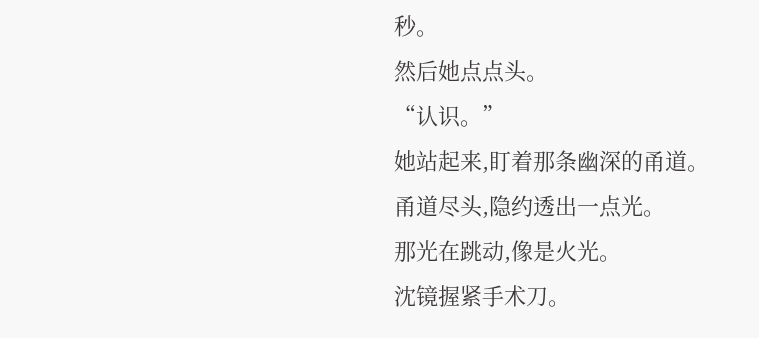秒。
然后她点点头。
“认识。”
她站起来,盯着那条幽深的甬道。
甬道尽头,隐约透出一点光。
那光在跳动,像是火光。
沈镜握紧手术刀。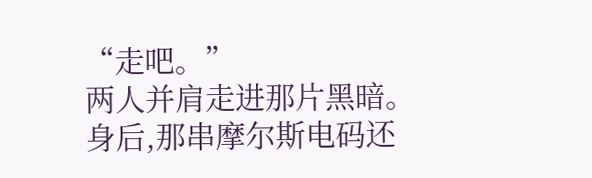“走吧。”
两人并肩走进那片黑暗。
身后,那串摩尔斯电码还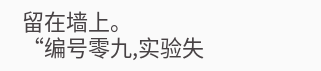留在墙上。
“编号零九,实验失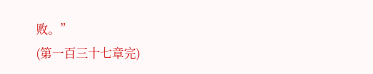败。”
(第一百三十七章完)